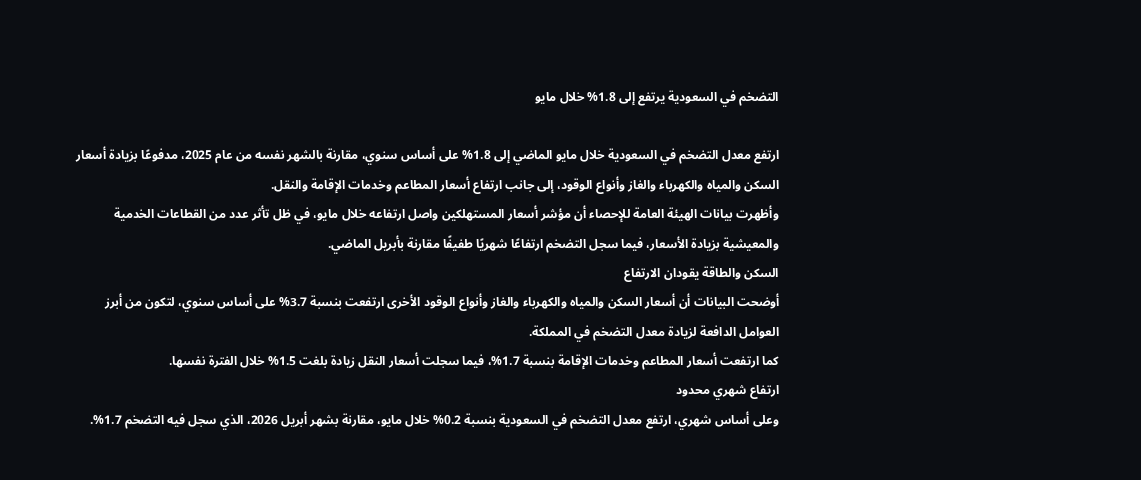التضخم في السعودية يرتفع إلى 1.8% خلال مايو

ارتفع معدل التضخم في السعودية خلال مايو الماضي إلى 1.8% على أساس سنوي، مقارنة بالشهر نفسه من عام 2025، مدفوعًا بزيادة أسعار السكن والمياه والكهرباء والغاز وأنواع الوقود، إلى جانب ارتفاع أسعار المطاعم وخدمات الإقامة والنقل.
وأظهرت بيانات الهيئة العامة للإحصاء أن مؤشر أسعار المستهلكين واصل ارتفاعه خلال مايو، في ظل تأثر عدد من القطاعات الخدمية والمعيشية بزيادة الأسعار، فيما سجل التضخم ارتفاعًا شهريًا طفيفًا مقارنة بأبريل الماضي.
السكن والطاقة يقودان الارتفاع
أوضحت البيانات أن أسعار السكن والمياه والكهرباء والغاز وأنواع الوقود الأخرى ارتفعت بنسبة 3.7% على أساس سنوي، لتكون من أبرز العوامل الدافعة لزيادة معدل التضخم في المملكة.
كما ارتفعت أسعار المطاعم وخدمات الإقامة بنسبة 1.7%، فيما سجلت أسعار النقل زيادة بلغت 1.5% خلال الفترة نفسها.
ارتفاع شهري محدود
وعلى أساس شهري، ارتفع معدل التضخم في السعودية بنسبة 0.2% خلال مايو، مقارنة بشهر أبريل 2026، الذي سجل فيه التضخم 1.7%.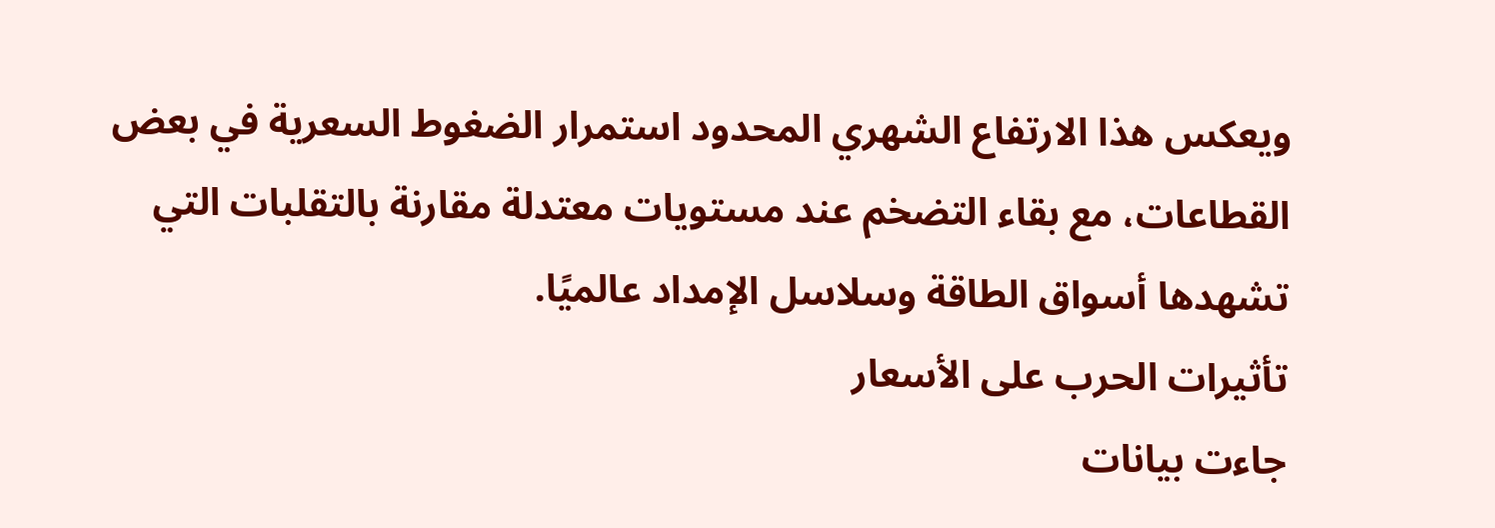ويعكس هذا الارتفاع الشهري المحدود استمرار الضغوط السعرية في بعض القطاعات، مع بقاء التضخم عند مستويات معتدلة مقارنة بالتقلبات التي تشهدها أسواق الطاقة وسلاسل الإمداد عالميًا.
تأثيرات الحرب على الأسعار
جاءت بيانات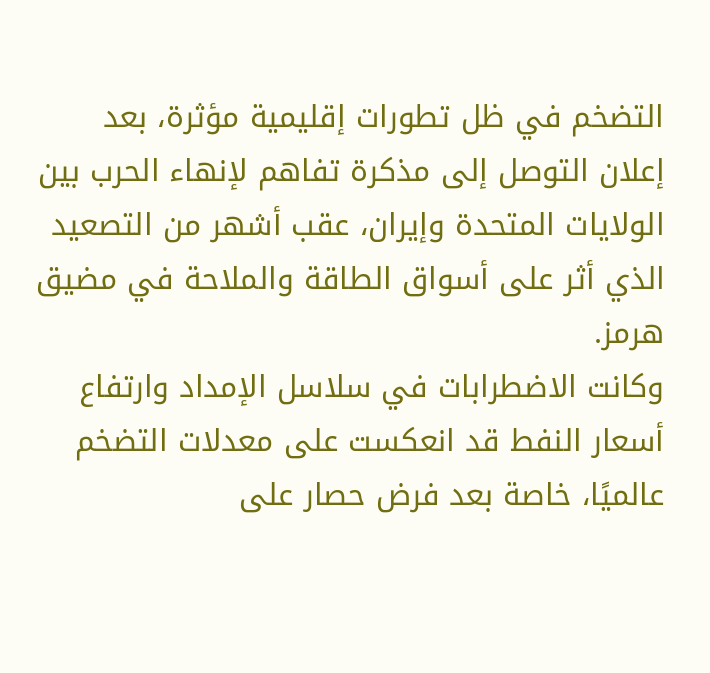التضخم في ظل تطورات إقليمية مؤثرة، بعد إعلان التوصل إلى مذكرة تفاهم لإنهاء الحرب بين الولايات المتحدة وإيران، عقب أشهر من التصعيد الذي أثر على أسواق الطاقة والملاحة في مضيق هرمز.
وكانت الاضطرابات في سلاسل الإمداد وارتفاع أسعار النفط قد انعكست على معدلات التضخم عالميًا، خاصة بعد فرض حصار على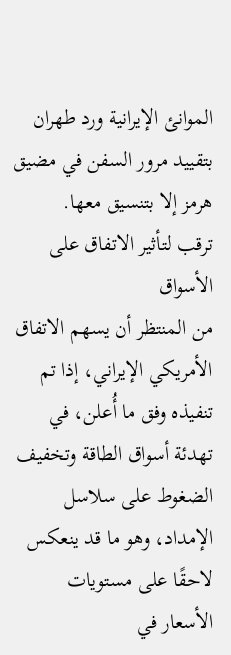الموانئ الإيرانية ورد طهران بتقييد مرور السفن في مضيق هرمز إلا بتنسيق معها.
ترقب لتأثير الاتفاق على الأسواق
من المنتظر أن يسهم الاتفاق الأمريكي الإيراني، إذا تم تنفيذه وفق ما أُعلن، في تهدئة أسواق الطاقة وتخفيف الضغوط على سلاسل الإمداد، وهو ما قد ينعكس لاحقًا على مستويات الأسعار في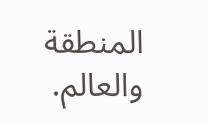المنطقة والعالم.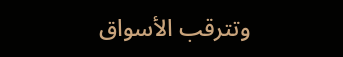وتترقب الأسواق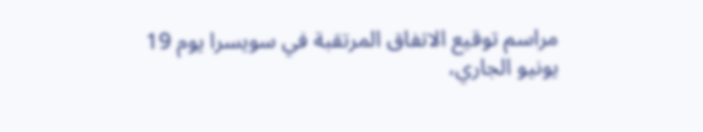مراسم توقيع الاتفاق المرتقبة في سويسرا يوم 19 يونيو الجاري،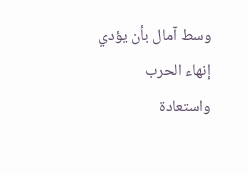وسط آمال بأن يؤدي إنهاء الحرب واستعادة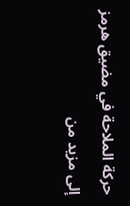حركة الملاحة في مضيق هرمز إلى مزيد من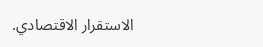الاستقرار الاقتصادي.